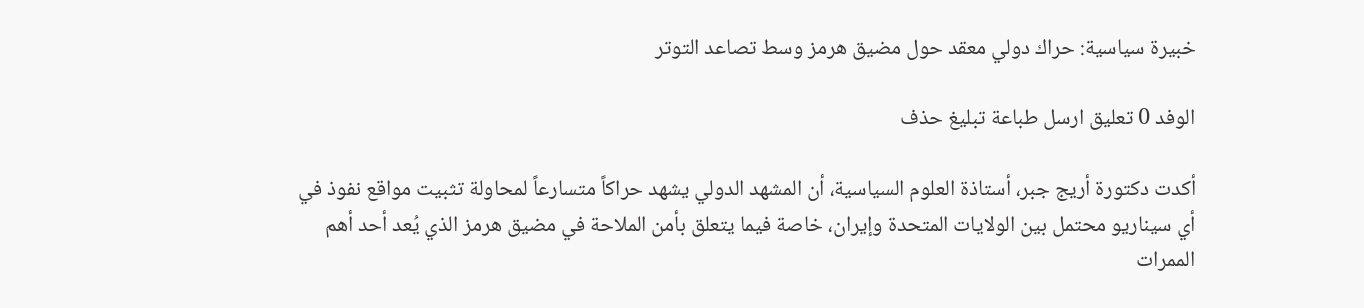خبيرة سياسية: حراك دولي معقد حول مضيق هرمز وسط تصاعد التوتر

الوفد 0 تعليق ارسل طباعة تبليغ حذف

أكدت دكتورة أريج جبر، أستاذة العلوم السياسية، أن المشهد الدولي يشهد حراكاً متسارعاً لمحاولة تثبيت مواقع نفوذ في أي سيناريو محتمل بين الولايات المتحدة وإيران، خاصة فيما يتعلق بأمن الملاحة في مضيق هرمز الذي يُعد أحد أهم الممرات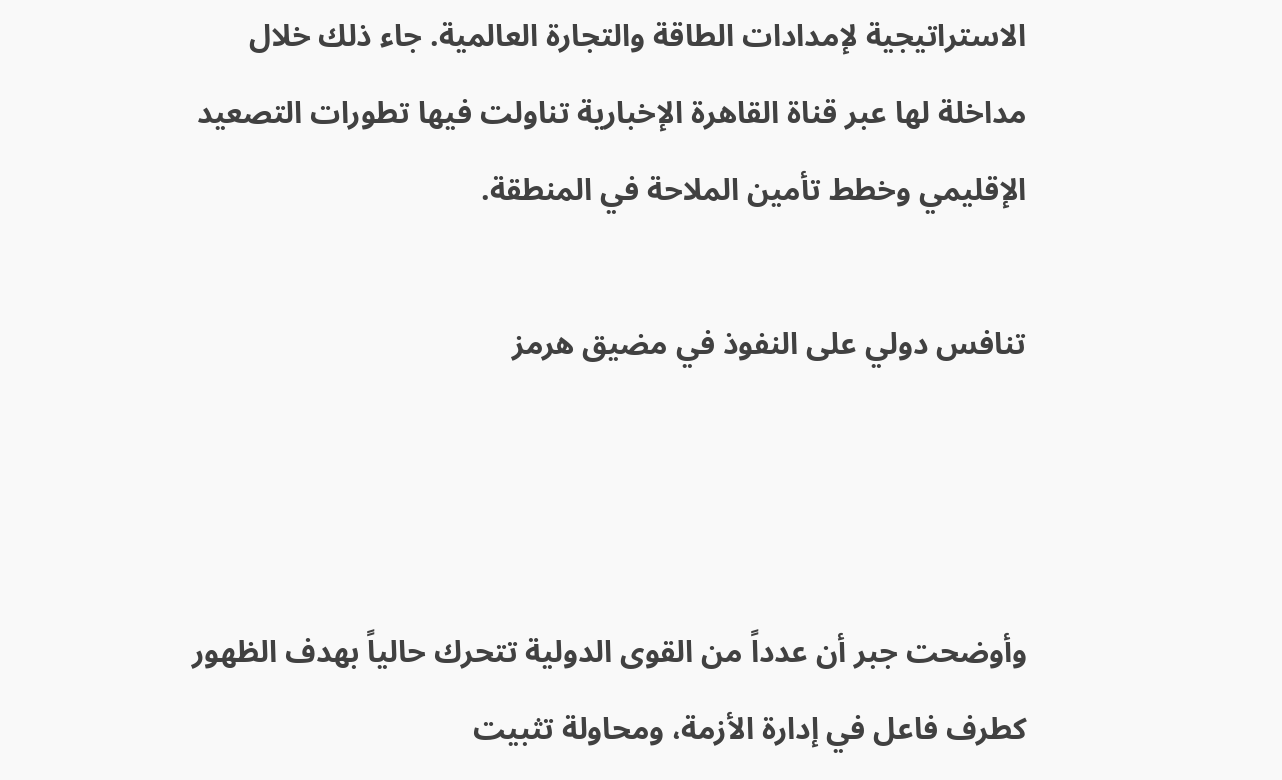الاستراتيجية لإمدادات الطاقة والتجارة العالمية. جاء ذلك خلال مداخلة لها عبر قناة القاهرة الإخبارية تناولت فيها تطورات التصعيد الإقليمي وخطط تأمين الملاحة في المنطقة.

تنافس دولي على النفوذ في مضيق هرمز



وأوضحت جبر أن عدداً من القوى الدولية تتحرك حالياً بهدف الظهور كطرف فاعل في إدارة الأزمة، ومحاولة تثبيت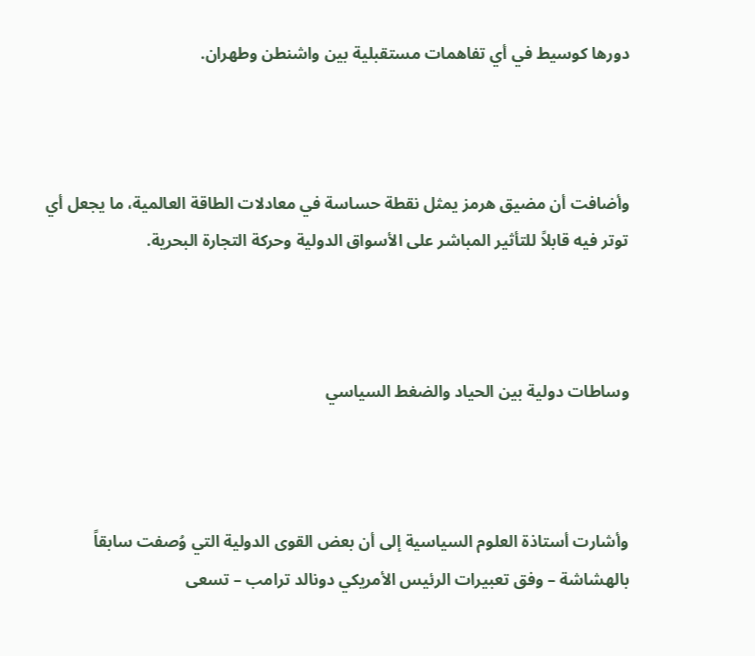دورها كوسيط في أي تفاهمات مستقبلية بين واشنطن وطهران.



وأضافت أن مضيق هرمز يمثل نقطة حساسة في معادلات الطاقة العالمية، ما يجعل أي توتر فيه قابلاً للتأثير المباشر على الأسواق الدولية وحركة التجارة البحرية.



وساطات دولية بين الحياد والضغط السياسي



وأشارت أستاذة العلوم السياسية إلى أن بعض القوى الدولية التي وُصفت سابقاً بالهشاشة – وفق تعبيرات الرئيس الأمريكي دونالد ترامب – تسعى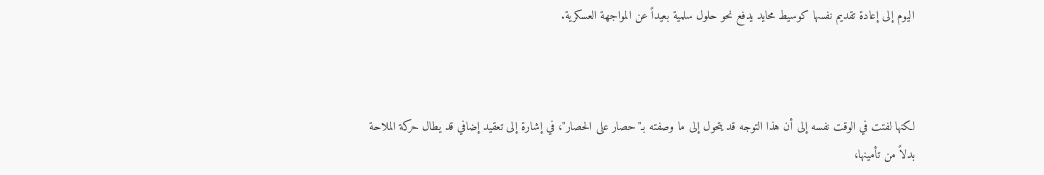اليوم إلى إعادة تقديم نفسها كوسيط محايد يدفع نحو حلول سلمية بعيداً عن المواجهة العسكرية.



لكنها لفتت في الوقت نفسه إلى أن هذا التوجه قد يتحول إلى ما وصفته بـ"حصار على الحصار"، في إشارة إلى تعقيد إضافي قد يطال حركة الملاحة بدلاً من تأمينها،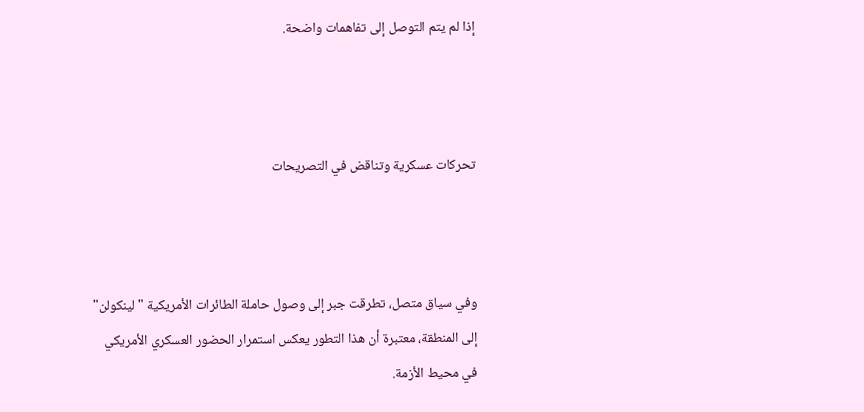إذا لم يتم التوصل إلى تفاهمات واضحة.



تحركات عسكرية وتناقض في التصريحات



وفي سياق متصل، تطرقت جبر إلى وصول حاملة الطائرات الأمريكية "لينكولن" إلى المنطقة، معتبرة أن هذا التطور يعكس استمرار الحضور العسكري الأمريكي في محيط الأزمة.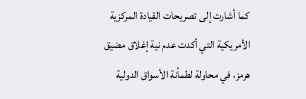كما أشارت إلى تصريحات القيادة المركزية الأمريكية التي أكدت عدم نية إغلاق مضيق هرمز، في محاولة لطمأنة الأسواق الدولية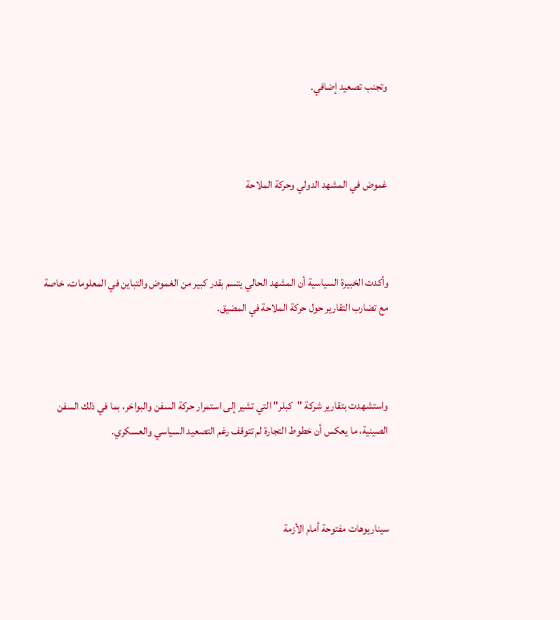وتجنب تصعيد إضافي.



غموض في المشهد الدولي وحركة الملاحة



وأكدت الخبيرة السياسية أن المشهد الحالي يتسم بقدر كبير من الغموض والتباين في المعلومات، خاصة مع تضارب التقارير حول حركة الملاحة في المضيق.



واستشهدت بتقارير شركة "كبلر" التي تشير إلى استمرار حركة السفن والبواخر، بما في ذلك السفن الصينية، ما يعكس أن خطوط التجارة لم تتوقف رغم التصعيد السياسي والعسكري.



سيناريوهات مفتوحة أمام الأزمة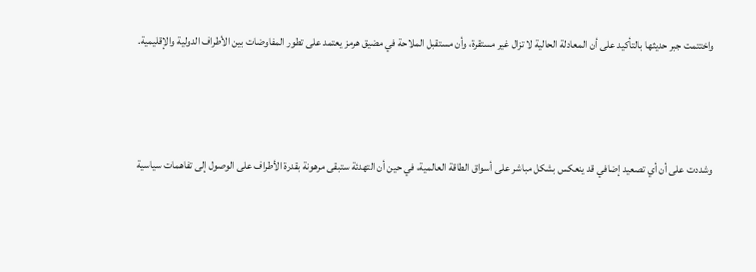واختتمت جبر حديثها بالتأكيد على أن المعادلة الحالية لا تزال غير مستقرة، وأن مستقبل الملاحة في مضيق هرمز يعتمد على تطور المفاوضات بين الأطراف الدولية والإقليمية.



وشددت على أن أي تصعيد إضافي قد ينعكس بشكل مباشر على أسواق الطاقة العالمية، في حين أن التهدئة ستبقى مرهونة بقدرة الأطراف على الوصول إلى تفاهمات سياسية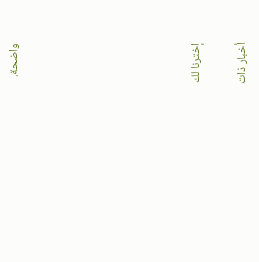واضحة.







إخترنا لك

أخبار ذات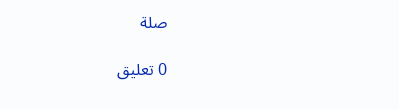صلة

0 تعليق